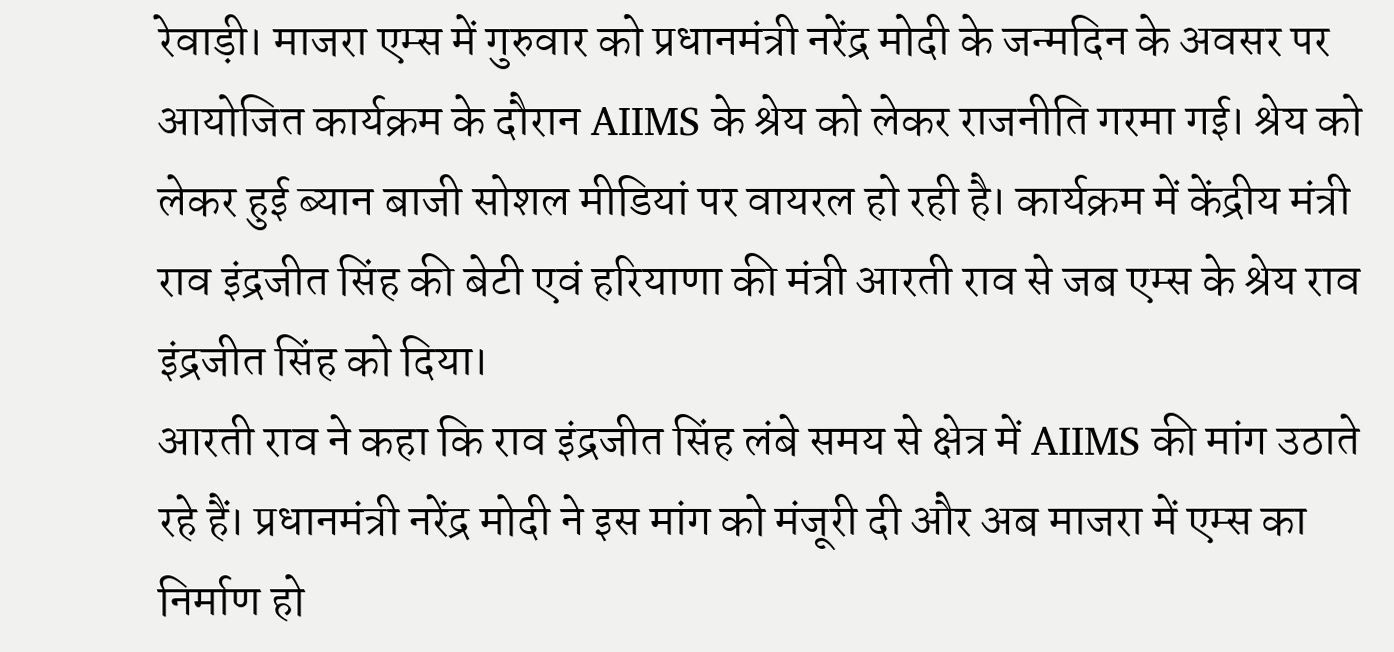रेवाड़ी। माजरा एम्स में गुरुवार को प्रधानमंत्री नरेंद्र मोदी के जन्मदिन के अवसर पर आयोजित कार्यक्रम के दौरान AIIMS के श्रेय को लेकर राजनीति गरमा गई। श्रेय को लेकर हुई ब्यान बाजी सोशल मीडियां पर वायरल हो रही है। कार्यक्रम में केंद्रीय मंत्री राव इंद्रजीत सिंह की बेटी एवं हरियाणा की मंत्री आरती राव से जब एम्स के श्रेय राव इंद्रजीत सिंह को दिया।
आरती राव ने कहा कि राव इंद्रजीत सिंह लंबे समय से क्षेत्र में AIIMS की मांग उठाते रहे हैं। प्रधानमंत्री नरेंद्र मोदी ने इस मांग को मंजूरी दी और अब माजरा में एम्स का निर्माण हो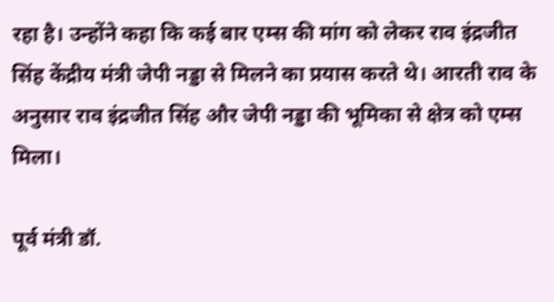रहा है। उन्होंने कहा कि कई बार एम्स की मांग को लेकर राव इंद्रजीत सिंह केंद्रीय मंत्री जेपी नड्डा से मिलने का प्रयास करते थे। आरती राव के अनुसार राव इंद्रजीत सिंह और जेपी नड्डा की भूमिका से क्षेत्र को एम्स मिला।

पूर्व मंत्री डॉ.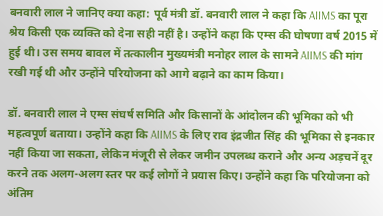बनवारी लाल ने जानिए क्या कहा: पूर्व मंत्री डॉ. बनवारी लाल ने कहा कि AIIMS का पूरा श्रेय किसी एक व्यक्ति को देना सही नहीं है। उन्होंने कहा कि एम्स की घोषणा वर्ष 2015 में हुई थी। उस समय बावल में तत्कालीन मुख्यमंत्री मनोहर लाल के सामने AIIMS की मांग रखी गई थी और उन्होंने परियोजना को आगे बढ़ाने का काम किया।

डॉ. बनवारी लाल ने एम्स संघर्ष समिति और किसानों के आंदोलन की भूमिका को भी महत्वपूर्ण बताया। उन्होंने कहा कि AIIMS के लिए राव इंद्रजीत सिंह की भूमिका से इनकार नहीं किया जा सकता, लेकिन मंजूरी से लेकर जमीन उपलब्ध कराने और अन्य अड़चनें दूर करने तक अलग-अलग स्तर पर कई लोगों ने प्रयास किए। उन्होंने कहा कि परियोजना को अंतिम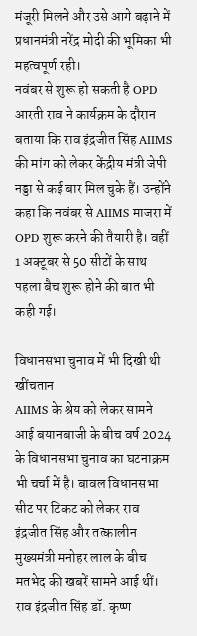मंजूरी मिलने और उसे आगे बढ़ाने में प्रधानमंत्री नरेंद्र मोदी की भूमिका भी महत्वपूर्ण रही।
नवंबर से शुरू हो सकती है OPD
आरती राव ने कार्यक्रम के दौरान बताया कि राव इंद्रजीत सिंह AIIMS की मांग को लेकर केंद्रीय मंत्री जेपी नड्डा से कई बार मिल चुके हैं। उन्होंने कहा कि नवंबर से AIIMS माजरा में OPD शुरू करने की तैयारी है। वहीं 1 अक्टूबर से 50 सीटों के साथ पहला बैच शुरू होने की बात भी कही गई।

विधानसभा चुनाव में भी दिखी थी खींचतान
AIIMS के श्रेय को लेकर सामने आई बयानबाजी के बीच वर्ष 2024 के विधानसभा चुनाव का घटनाक्रम भी चर्चा में है। बावल विधानसभा सीट पर टिकट को लेकर राव इंद्रजीत सिंह और तत्कालीन मुख्यमंत्री मनोहर लाल के बीच मतभेद की खबरें सामने आई थीं। राव इंद्रजीत सिंह डॉ. कृष्ण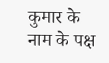कुमार के नाम के पक्ष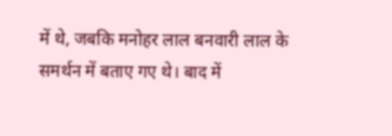में थे, जबकि मनोहर लाल बनवारी लाल के समर्थन में बताए गए थे। बाद में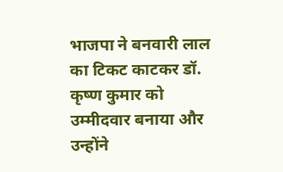भाजपा ने बनवारी लाल का टिकट काटकर डॉ. कृष्ण कुमार को उम्मीदवार बनाया और उन्होंने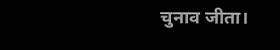चुनाव जीता।